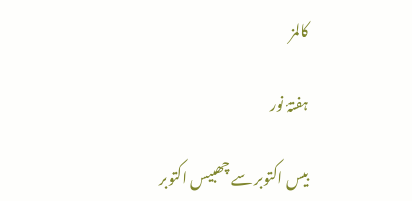کالمز

ہفتۂ نور

بیس اکتوبر سے چھبیس اکتوبر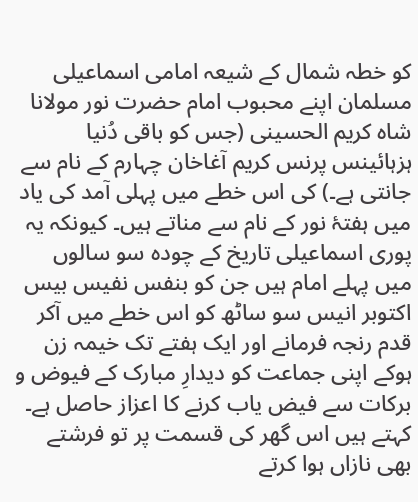کو خطہ شمال کے شیعہ امامی اسماعیلی مسلمان اپنے محبوب امام حضرت نور مولانا شاہ کریم الحسینی (جس کو باقی دُنیا ہزہائینس پرنس کریم آغاخان چہارم کے نام سے جانتی ہے۔) کی اس خطے میں پہلی آمد کی یاد میں ہفتۂ نور کے نام سے مناتے ہیں۔ کیونکہ یہ پوری اسماعیلی تاریخ کے چودہ سو سالوں میں پہلے امام ہیں جن کو بنفس نفیس بیس اکتوبر انیس سو ساٹھ کو اس خطے میں آکر قدم رنجہ فرمانے اور ایک ہفتے تک خیمہ زن ہوکے اپنی جماعت کو دیدارِ مبارک کے فیوض و برکات سے فیض یاب کرنے کا اعزاز حاصل ہے۔ کہتے ہیں اس گھر کی قسمت پر تو فرشتے بھی نازاں ہوا کرتے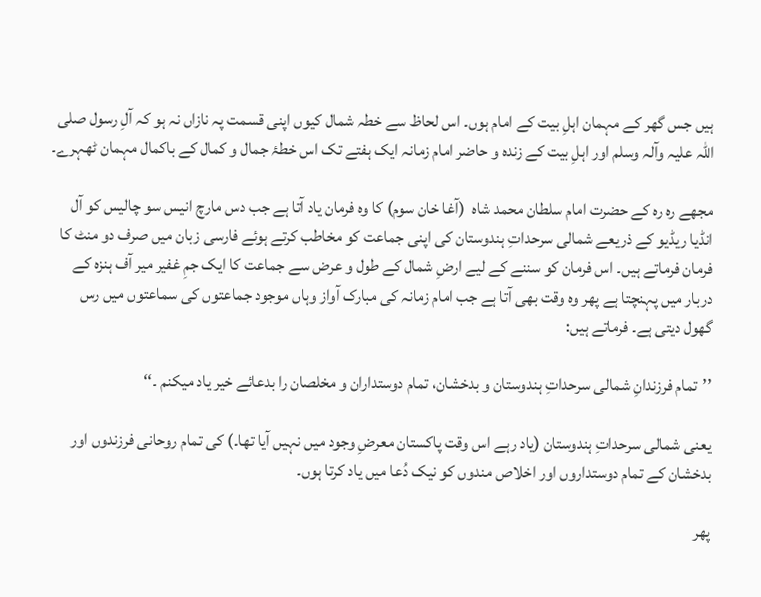ہیں جس گھر کے مہمان اہلِ بیت کے امام ہوں۔ اس لحاظ سے خطہ شمال کیوں اپنی قسمت پہ نازاں نہ ہو کہ آلِ رسول صلی اللہ علیہ وآلہ وسلم اور اہلِ بیت کے زندہ و حاضر امام زمانہ ایک ہفتے تک اس خطۂ جمال و کمال کے باکمال مہمان ٹھہرے۔

مجھے رہ رہ کے حضرت امام سلطان محمد شاہ  (آغا خان سوم) کا وہ فرمان یاد آتا ہے جب دس مارچ انیس سو چالیس کو آل انڈیا ریڈیو کے ذریعے شمالی سرحداتِ ہندوستان کی اپنی جماعت کو مخاطب کرتے ہوئے فارسی زبان میں صرف دو منٹ کا فرمان فرماتے ہیں۔ اس فرمان کو سننے کے لیے ارضِ شمال کے طول و عرض سے جماعت کا ایک جمِ غفیر میر آف ہنزہ کے دربار میں پہنچتا ہے پھر وہ وقت بھی آتا ہے جب امام زمانہ کی مبارک آواز وہاں موجود جماعتوں کی سماعتوں میں رس گھول دیتی ہے۔ فرماتے ہیں:

’’تمام فرزندانِ شمالی سرحداتِ ہندوستان و بدخشان، تمام دوستداران و مخلصان را بدعائے خیر یاد میکنم ۔‘‘

یعنی شمالی سرحداتِ ہندوستان (یاد رہے اس وقت پاکستان معرضِ وجود میں نہیں آیا تھا۔) کی تمام روحانی فرزندوں اور بدخشان کے تمام دوستداروں اور اخلاص مندوں کو نیک دُعا میں یاد کرتا ہوں۔

پھر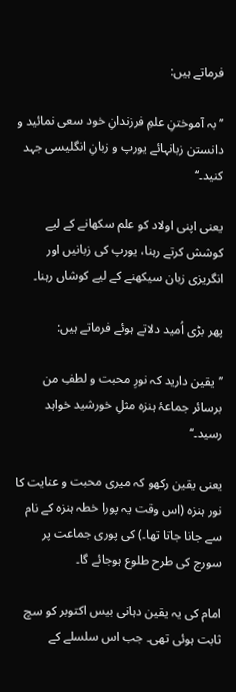فرماتے ہیں:

’’بہ آموختنِ علمِ فرزندانِ خود سعی نمائید و دانستن زبانہائے یورپ و زبانِ انگلیسی جہد کنید۔‘‘

یعنی اپنی اولاد کو علم سکھانے کے لیے کوشش کرتے رہنا، یورپ کی زبانیں اور انگریزی زبان سیکھنے کے لیے کوشاں رہنا۔

پھر بڑی اُمید دلاتے ہوئے فرماتے ہیں:

’’یقین دارید کہ نورِ محبت و لطفِ من برسائر جماعۂ ہنزہ مثلِ خورشید خواہد رسید۔‘‘

یعنی یقین رکھو کہ میری محبت و عنایت کا نور ہنزہ (اس وقت یہ پورا خطہ ہنزہ کے نام سے جانا جاتا تھا۔) کی پوری جماعت پر سورج کی طرح طلوع ہوجائے گا۔

امام کی یہ یقین دہانی بیس اکتوبر کو سچ ثابت ہوئی تھی۔ جب اس سلسلے کے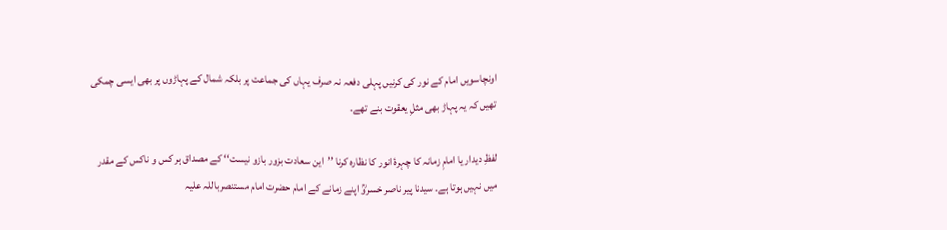اونچاسویں امام کے نور کی کرنیں پہلی دفعہ نہ صرف یہاں کی جماعت پر بلکہ شمال کے پہاڑوں پر بھی ایسی چمکی تھیں کہ یہ پہاڑ بھی مثلِ یعقوت بنے تھے۔

لفظِ دیدار یا امامِ زمانہ کا چہرۂ انور کا نظارہ کرنا ’’این سعادت بزور بازو نیست‘‘ کے مصداق ہر کس و ناکس کے مقدر میں نہیں ہوتا ہے۔ سیدنا پیر ناصر خسروؒ اپنے زمانے کے امام حضرت امام مستنصرباللہ علیہ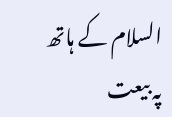السلام کے ہاتھ پہ بیعت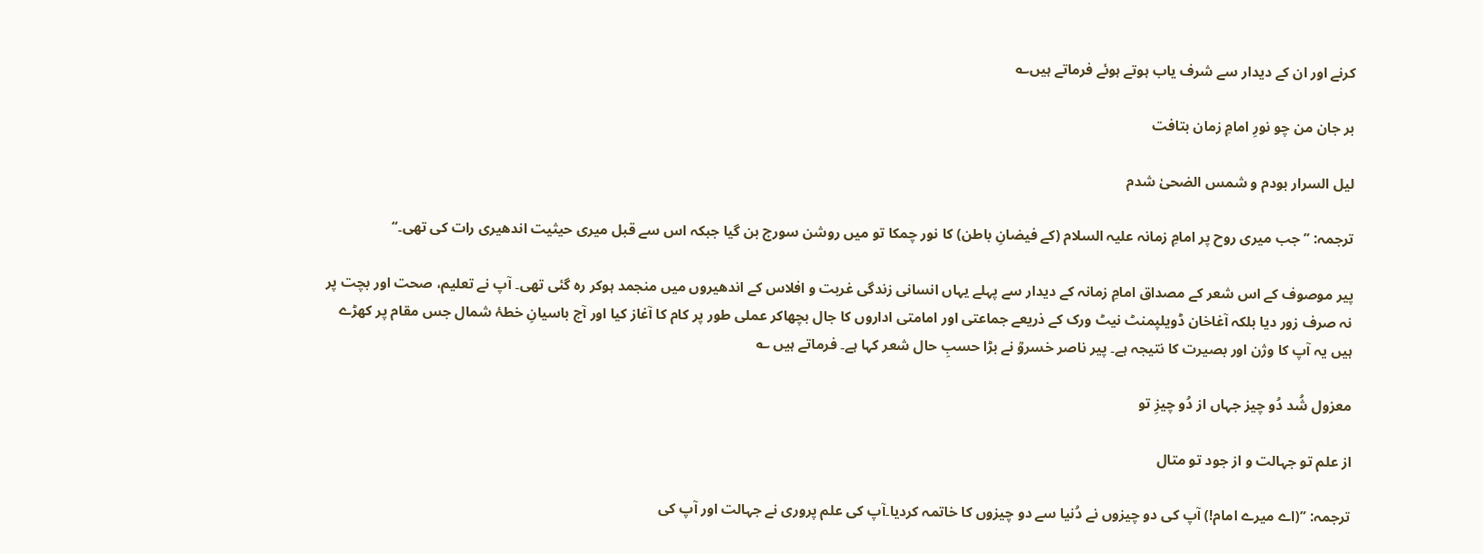کرنے اور ان کے دیدار سے شرف یاب ہوتے ہوئے فرماتے ہیں؎

بر جان من چو نورِ امامِ زمان بتافت

لیل السرار بودم و شمس الضحیٰ شدم

ترجمہ: ’’جب میری روح پر امامِ زمانہ علیہ السلام (کے فیضانِ باطن) کا نور چمکا تو میں روشن سورج بن گیا جبکہ اس سے قبل میری حیثیت اندھیری رات کی تھی۔‘‘

پیر موصوف کے اس شعر کے مصداق امامِ زمانہ کے دیدار سے پہلے یہاں انسانی زندگی غربت و افلاس کے اندھیروں میں منجمد ہوکر رہ گئی تھی۔ آپ نے تعلیم، صحت اور بچت پر نہ صرف زور دیا بلکہ آغاخان ڈویلپمنٹ نیٹ ورک کے ذریعے جماعتی اور امامتی اداروں کا جال بچھاکر عملی طور پر کام کا آغاز کیا اور آج باسیانِ خطۂ شمال جس مقام پر کھڑے ہیں یہ آپ کا وژن اور بصیرت کا نتیجہ ہے۔ پیر ناصر خسروؒ نے بڑا حسبِ حال شعر کہا ہے۔ فرماتے ہیں ؎

معزول شُد دُو چیز جہاں از دُو چیزِ تو

از علم تو جہالت و از جود تو متال

ترجمہ: ’’(اے میرے امام!) آپ کی دو چیزوں نے دُنیا سے دو چیزوں کا خاتمہ کردیا۔آپ کی علم پروری نے جہالت اور آپ کی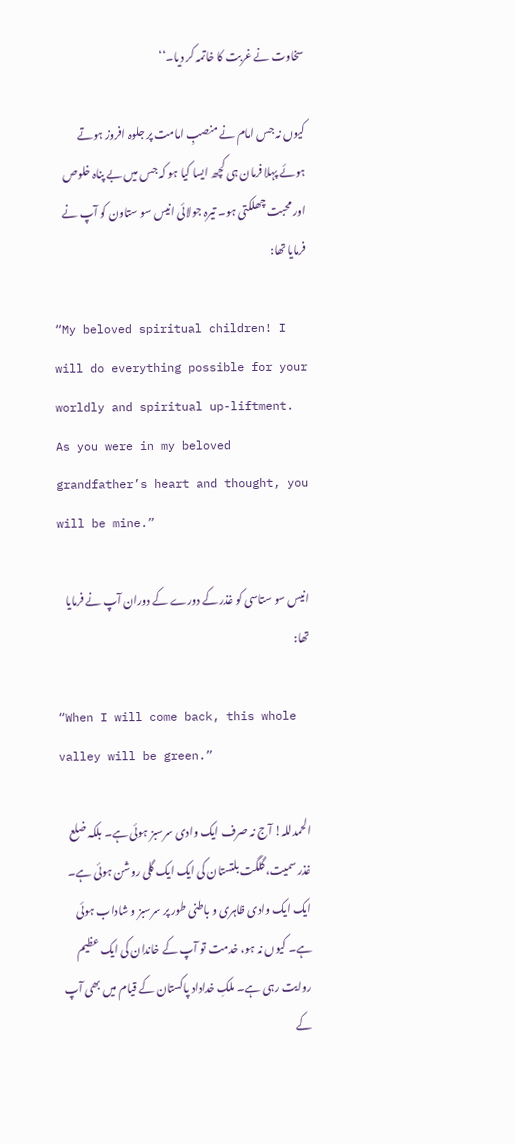سخاوت نے غربت کا خاتمہ کر دیا۔‘‘

کیوں نہ جس امام نے منصبِ امامت پر جلوہ افروز ہوتے ہوئے پہلا فرمان ہی کچھ ایسا کیا ہو کہ جس میں بے پناہ خلوص اور محبت چھلکتی ہو۔ تیرہ جولائی انیس سو ستاون کو آپ نے فرمایا تھا:

“My beloved spiritual children! I will do everything possible for your worldly and spiritual up-liftment. As you were in my beloved grandfather’s heart and thought, you will be mine.”

انیس سو ستاسی کو غذر کے دورے کے دوران آپ نے فرمایا تھا:

“When I will come back, this whole valley will be green.”

الحمدللہ! آج نہ صرف ایک وادی سرسبز ہوئی ہے۔ بلکہ ضلع غذر سمیت، گلگت بلتستان کی ایک ایک گلی روشن ہوئی ہے۔ ایک ایک وادی ظاہری و باطنی طور پر سرسبز و شاداب ہوئی ہے۔ کیوں نہ ہو، خدمت تو آپ کے خاندان کی ایک عظیم روایت رہی ہے۔ ملکِ خداداد پاکستان کے قیام میں بھی آپ کے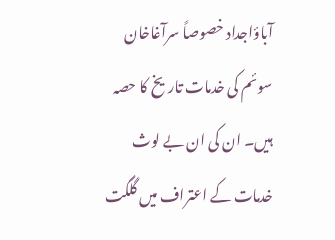آباؤاجداد خصوصاً سرآغاخان سوئم کی خدمات تاریخ کا حصہ ہیں۔ ان کی ان بے لوث خدمات کے اعتراف میں گلگت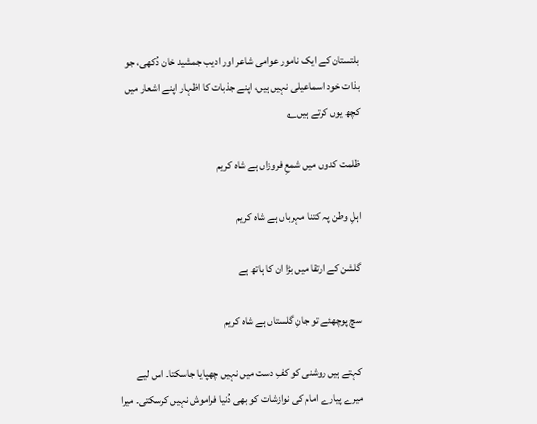بلتستان کے ایک نامور عوامی شاعر اور ادیب جمشید خان دُکھی، جو بذات خود اسماعیلی نہیں ہیں، اپنے جذبات کا اظہار اپنے اشعار میں کچھ یوں کرتے ہیں؎

ظلمت کدوں میں شمعِ فروزاں ہے شاہ کریم

اہلِ وطن پہ کتنا مہرباں ہے شاہ کریم

گلشن کے ارتقا میں بڑا ان کا ہاتھ ہے

سچ پوچھئے تو جانِ گلستاں ہے شاہ کریم

کہتے ہیں روشنی کو کفِ دست میں نہیں چھپایا جاسکتا۔ اس لیے میرے پیارے امام کی نوازشات کو بھی دُنیا فراموش نہیں کرسکتی۔ میرا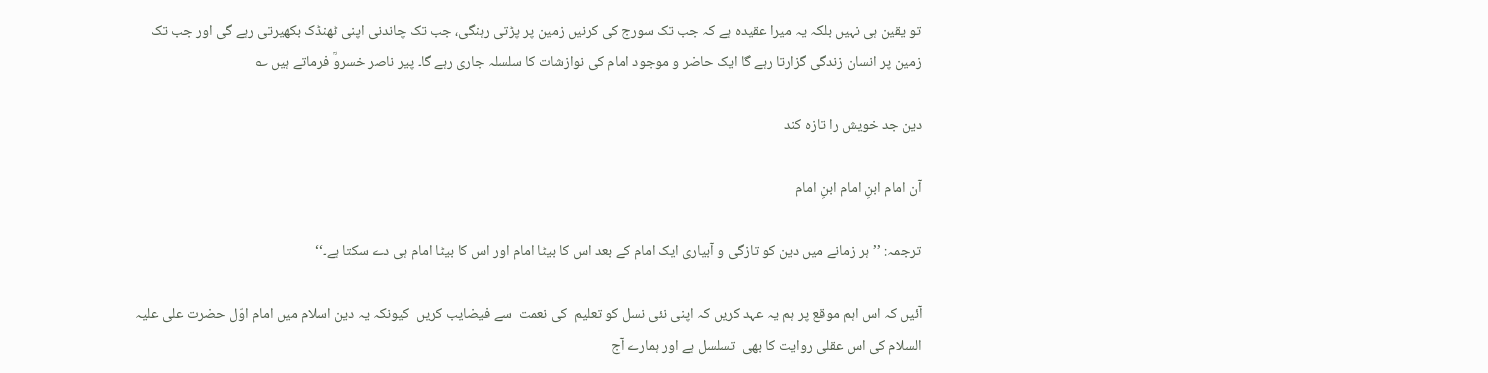تو یقین ہی نہیں بلکہ یہ میرا عقیدہ ہے کہ جب تک سورج کی کرنیں زمین پر پڑتی رہنگی، جب تک چاندنی اپنی ٹھنڈک بکھیرتی رہے گی اور جب تک زمین پر انسان زندگی گزارتا رہے گا ایک حاضر و موجود امام کی نوازشات کا سلسلہ جاری رہے گا۔ پیر ناصر خسروؒ فرماتے ہیں ؎

دین جد خویش را تازہ کند

آن امام ابنِ امام ابنِ امام

ترجمہ: ’’ہر زمانے میں دین کو تازگی و آبیاری ایک امام کے بعد اس کا بیٹا امام اور اس کا بیٹا امام ہی دے سکتا ہے۔‘‘

آئیں کہ اس اہم موقع پر ہم یہ عہد کریں کہ اپنی نئی نسل کو تعلیم  کی نعمت  سے فیضایب کریں  کیونکہ یہ دین اسلام میں امام اوّل حضرت علی علیہ السلام کی اس عقلی روایت کا بھی  تسلسل ہے اور ہمارے آج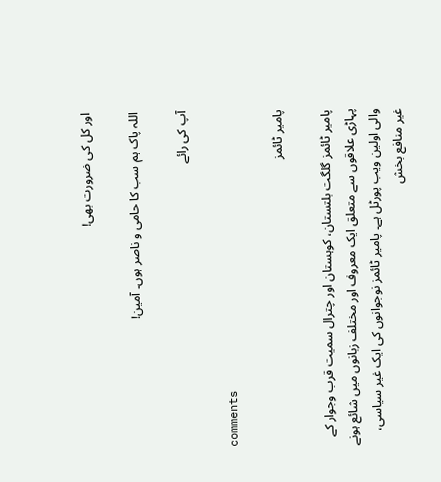اور کل کی ضرورت بھی!

اللہ پاک ہم سب کا حامی و ناصر ہوں۔ آمین!

آپ کی رائے

comments

پامیر ٹائمز

پامیر ٹائمز گلگت بلتستان، کوہستان اور چترال سمیت قرب وجوار کے پہاڑی علاقوں سے متعلق ایک معروف اور مختلف زبانوں میں شائع ہونے والی اولین ویب پورٹل ہے۔ پامیر ٹائمز نوجوانوں کی ایک غیر سیاسی، غیر منافع بخش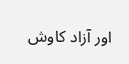اور آزاد کاوش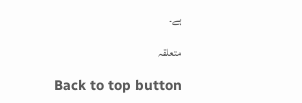ہے۔

متعلقہ

Back to top button